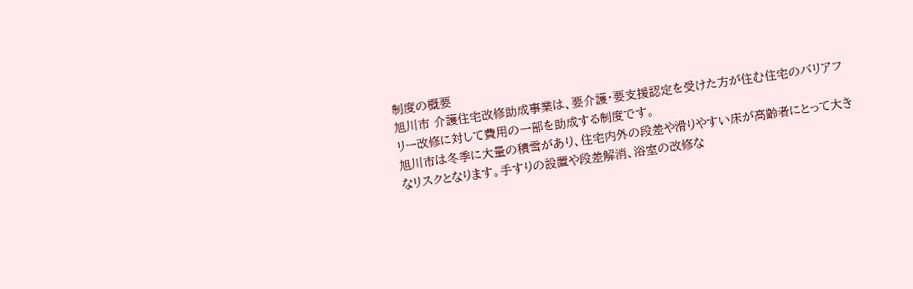制度の概要
旭川市 介護住宅改修助成事業は、要介護・要支援認定を受けた方が住む住宅のバリアフリー改修に対して費用の一部を助成する制度です。
旭川市は冬季に大量の積雪があり、住宅内外の段差や滑りやすい床が高齢者にとって大きなリスクとなります。手すりの設置や段差解消、浴室の改修な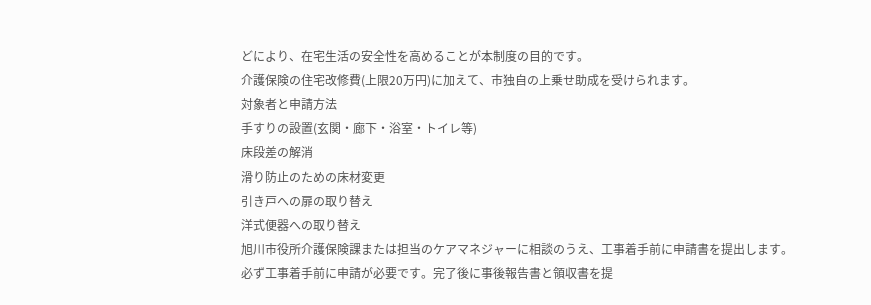どにより、在宅生活の安全性を高めることが本制度の目的です。
介護保険の住宅改修費(上限20万円)に加えて、市独自の上乗せ助成を受けられます。
対象者と申請方法
手すりの設置(玄関・廊下・浴室・トイレ等)
床段差の解消
滑り防止のための床材変更
引き戸への扉の取り替え
洋式便器への取り替え
旭川市役所介護保険課または担当のケアマネジャーに相談のうえ、工事着手前に申請書を提出します。
必ず工事着手前に申請が必要です。完了後に事後報告書と領収書を提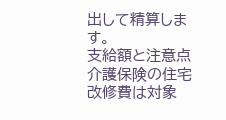出して精算します。
支給額と注意点
介護保険の住宅改修費は対象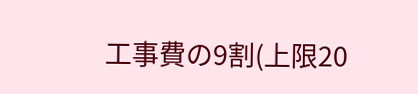工事費の9割(上限20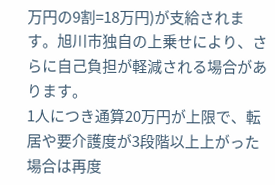万円の9割=18万円)が支給されます。旭川市独自の上乗せにより、さらに自己負担が軽減される場合があります。
1人につき通算20万円が上限で、転居や要介護度が3段階以上上がった場合は再度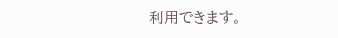利用できます。